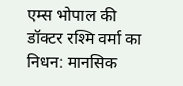एम्स भोपाल की डॉक्टर रश्मि वर्मा का निधन: मानसिक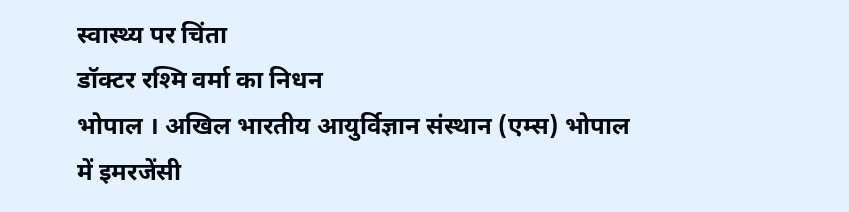स्वास्थ्य पर चिंता
डॉक्टर रश्मि वर्मा का निधन
भोपाल । अखिल भारतीय आयुर्विज्ञान संस्थान (एम्स) भोपाल में इमरजेंसी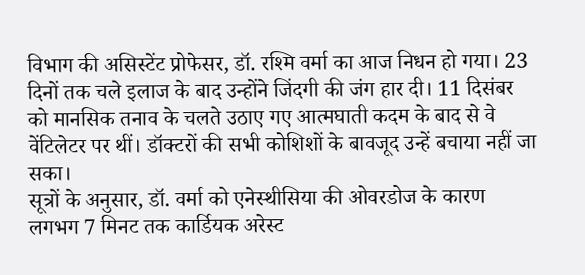विभाग की असिस्टेंट प्रोफेसर, डॉ. रश्मि वर्मा का आज निधन हो गया। 23 दिनों तक चले इलाज के बाद उन्होंने जिंदगी की जंग हार दी। 11 दिसंबर को मानसिक तनाव के चलते उठाए गए आत्मघाती कदम के बाद से वे वेंटिलेटर पर थीं। डॉक्टरों की सभी कोशिशों के बावजूद उन्हें बचाया नहीं जा सका।
सूत्रों के अनुसार, डॉ. वर्मा को एनेस्थीसिया की ओवरडोज के कारण लगभग 7 मिनट तक कार्डियक अरेस्ट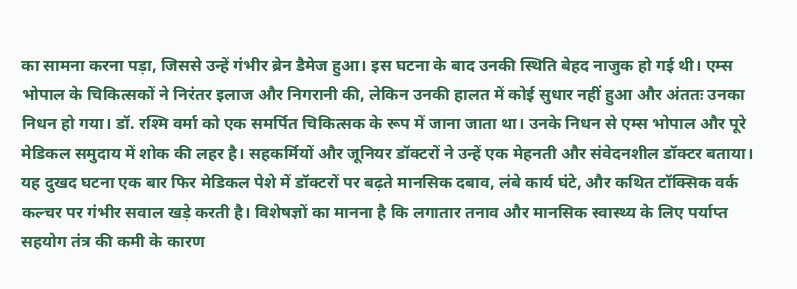का सामना करना पड़ा, जिससे उन्हें गंभीर ब्रेन डैमेज हुआ। इस घटना के बाद उनकी स्थिति बेहद नाजुक हो गई थी। एम्स भोपाल के चिकित्सकों ने निरंतर इलाज और निगरानी की, लेकिन उनकी हालत में कोई सुधार नहीं हुआ और अंततः उनका निधन हो गया। डॉ. रश्मि वर्मा को एक समर्पित चिकित्सक के रूप में जाना जाता था। उनके निधन से एम्स भोपाल और पूरे मेडिकल समुदाय में शोक की लहर है। सहकर्मियों और जूनियर डॉक्टरों ने उन्हें एक मेहनती और संवेदनशील डॉक्टर बताया।
यह दुखद घटना एक बार फिर मेडिकल पेशे में डॉक्टरों पर बढ़ते मानसिक दबाव, लंबे कार्य घंटे, और कथित टॉक्सिक वर्क कल्चर पर गंभीर सवाल खड़े करती है। विशेषज्ञों का मानना है कि लगातार तनाव और मानसिक स्वास्थ्य के लिए पर्याप्त सहयोग तंत्र की कमी के कारण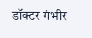डॉक्टर गंभीर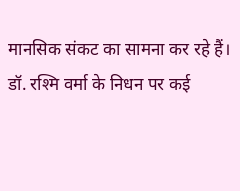मानसिक संकट का सामना कर रहे हैं।
डॉ. रश्मि वर्मा के निधन पर कई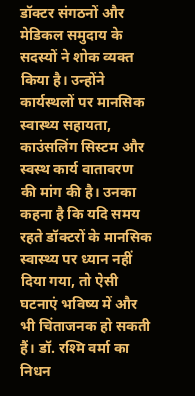डॉक्टर संगठनों और मेडिकल समुदाय के सदस्यों ने शोक व्यक्त किया है। उन्होंने कार्यस्थलों पर मानसिक स्वास्थ्य सहायता, काउंसलिंग सिस्टम और स्वस्थ कार्य वातावरण की मांग की है। उनका कहना है कि यदि समय रहते डॉक्टरों के मानसिक स्वास्थ्य पर ध्यान नहीं दिया गया, तो ऐसी घटनाएं भविष्य में और भी चिंताजनक हो सकती हैं। डॉ. रश्मि वर्मा का निधन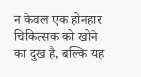न केवल एक होनहार चिकित्सक को खोने का दुख है, बल्कि यह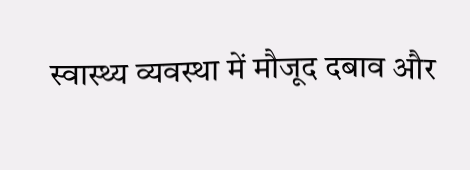स्वास्थ्य व्यवस्था में मौजूद दबाव और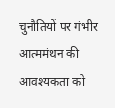चुनौतियों पर गंभीर आत्ममंथन की आवश्यकता को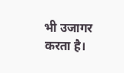भी उजागर करता है।